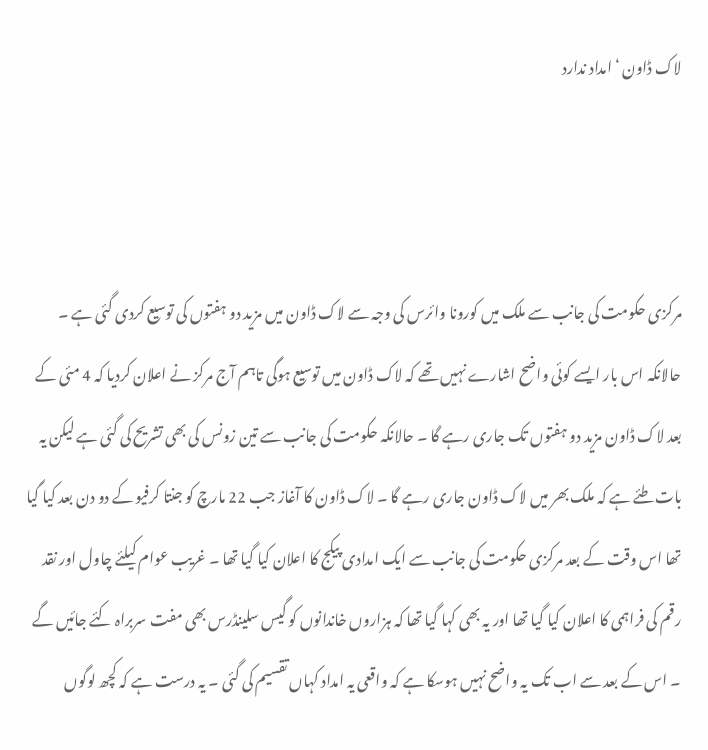لاک ڈاون ‘ امداد ندارد



مرکزی حکومت کی جانب سے ملک میں کورونا وائرس کی وجہ سے لاک ڈاون میں مزید دو ہفتوں کی توسیع کردی گئی ہے ۔ حالانکہ اس بار ایسے کوئی واضح اشارے نہیں تھے کہ لاک ڈاون میں توسیع ہوگی تاہم آج مرکز نے اعلان کردیا کہ 4 مئی کے بعد لاک ڈاون مزید دو ہفتوں تک جاری رہے گا ۔ حالانکہ حکومت کی جانب سے تین زونس کی بھی تشریح کی گئی ہے لیکن یہ بات طئے ہے کہ ملک بھر میں لاک ڈاون جاری رہے گا ۔ لاک ڈاون کا آغاز جب 22 مارچ کو جنتا کرفیو کے دو دن بعد کیا گیا تھا اس وقت کے بعد مرکزی حکومت کی جانب سے ایک امدادی پیکج کا اعلان کیا گیا تھا ۔ غریب عوام کیلئے چاول اور نقد رقم کی فراہمی کا اعلان کیا گیا تھا اور یہ بھی کہا گیا تھا کہ ہزاروں خاندانوں کو گیس سلینڈرس بھی مفت سربراہ کئے جائیں گے ۔ اس کے بعد سے اب تک یہ واضح نہیں ہوسکا ہے کہ واقعی یہ امداد کہاں تقسیم کی گئی ۔ یہ درست ہے کہ کچھ لوگوں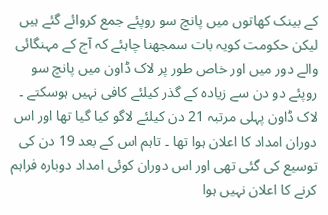کے بینک کھاتوں میں پانچ سو روپئے جمع کروائے گئے ہیں لیکن حکومت کویہ بات سمجھنا چاہئے کہ آج کے مہنگائی والے دور میں اور خاص طور پر لاک ڈاون میں پانچ سو روپئے دو دن سے زیادہ کے گذر کیلئے کافی نہیں ہوسکتے ۔ لاک ڈاون پہلی مرتبہ 21 دن کیلئے لاگو کیا گیا تھا اور اس دوران امداد کا اعلان ہوا تھا ۔ تاہم اس کے بعد 19 دن کی توسیع کی گئی تھی اور اس دوران کوئی امداد دوبارہ فراہم کرنے کا اعلان نہیں ہوا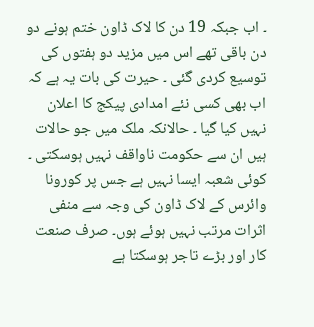۔ اب جبکہ 19 دن کا لاک ڈاون ختم ہونے دو دن باقی تھے اس میں مزید دو ہفتوں کی توسیع کردی گئی ۔ حیرت کی بات یہ ہے کہ اب بھی کسی نئے امدادی پیکج کا اعلان نہیں کیا گیا ۔ حالانکہ ملک میں جو حالات ہیں ان سے حکومت ناواقف نہیں ہوسکتی ۔ کوئی شعبہ ایسا نہیں ہے جس پر کورونا وائرس کے لاک ڈاون کی وجہ سے منفی اثرات مرتب نہیں ہوئے ہوں۔ صرف صنعت کار اور بڑے تاجر ہوسکتا ہے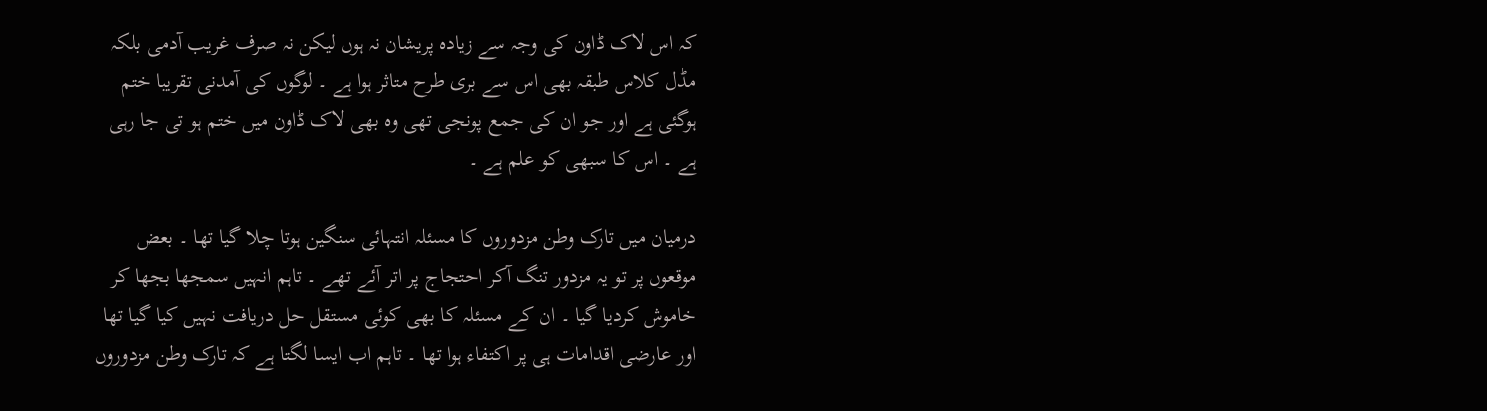کہ اس لاک ڈاون کی وجہ سے زیادہ پریشان نہ ہوں لیکن نہ صرف غریب آدمی بلکہ مڈل کلاس طبقہ بھی اس سے بری طرح متاثر ہوا ہے ۔ لوگوں کی آمدنی تقریبا ختم ہوگئی ہے اور جو ان کی جمع پونجی تھی وہ بھی لاک ڈاون میں ختم ہو تی جا رہی ہے ۔ اس کا سبھی کو علم ہے ۔

درمیان میں تارک وطن مزدوروں کا مسئلہ انتہائی سنگین ہوتا چلا گیا تھا ۔ بعض موقعوں پر تو یہ مزدور تنگ آکر احتجاج پر اتر آئے تھے ۔ تاہم انہیں سمجھا بجھا کر خاموش کردیا گیا ۔ ان کے مسئلہ کا بھی کوئی مستقل حل دریافت نہیں کیا گیا تھا اور عارضی اقدامات ہی پر اکتفاء ہوا تھا ۔ تاہم اب ایسا لگتا ہے کہ تارک وطن مزدوروں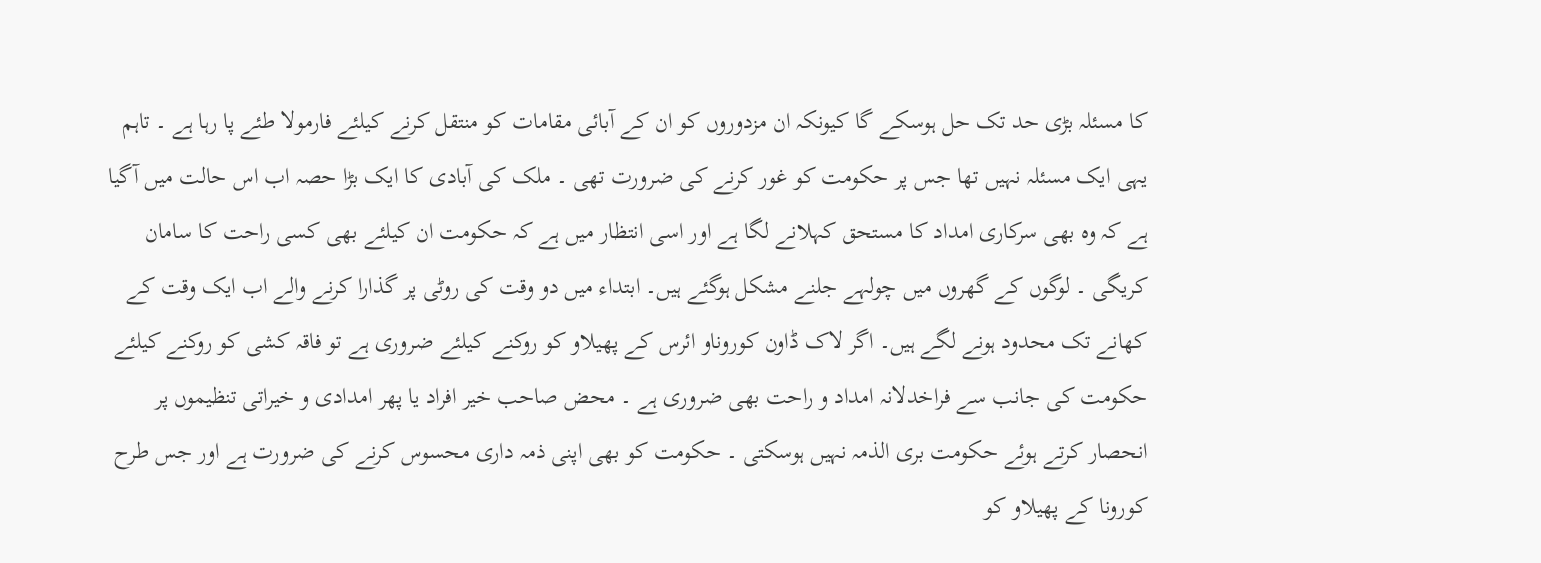کا مسئلہ بڑی حد تک حل ہوسکے گا کیونکہ ان مزدوروں کو ان کے آبائی مقامات کو منتقل کرنے کیلئے فارمولا طئے پا رہا ہے ۔ تاہم یہی ایک مسئلہ نہیں تھا جس پر حکومت کو غور کرنے کی ضرورت تھی ۔ ملک کی آبادی کا ایک بڑا حصہ اب اس حالت میں آگیا ہے کہ وہ بھی سرکاری امداد کا مستحق کہلانے لگا ہے اور اسی انتظار میں ہے کہ حکومت ان کیلئے بھی کسی راحت کا سامان کریگی ۔ لوگوں کے گھروں میں چولہے جلنے مشکل ہوگئے ہیں۔ ابتداء میں دو وقت کی روٹی پر گذارا کرنے والے اب ایک وقت کے کھانے تک محدود ہونے لگے ہیں۔ اگر لاک ڈاون کوروناو ائرس کے پھیلاو کو روکنے کیلئے ضروری ہے تو فاقہ کشی کو روکنے کیلئے حکومت کی جانب سے فراخدلانہ امداد و راحت بھی ضروری ہے ۔ محض صاحب خیر افراد یا پھر امدادی و خیراتی تنظیموں پر انحصار کرتے ہوئے حکومت بری الذمہ نہیں ہوسکتی ۔ حکومت کو بھی اپنی ذمہ داری محسوس کرنے کی ضرورت ہے اور جس طرح کورونا کے پھیلاو کو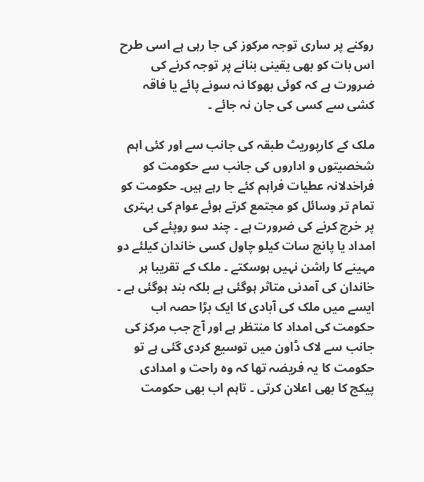روکنے پر ساری توجہ مرکوز کی جا رہی ہے اسی طرح اس بات کو بھی یقینی بنانے پر توجہ کرنے کی ضرورت ہے کہ کوئی بھوکا نہ سونے پائے یا فاقہ کشی سے کسی کی جان نہ جائے ۔

ملک کے کارپوریٹ طبقہ کی جانب سے اور کئی اہم شخصیتوں و اداروں کی جانب سے حکومت کو فراخدلانہ عطیات فراہم کئے جا رہے ہیں۔ حکومت کو تمام تر وسائل کو مجتمع کرتے ہوئے عوام کی بہتری پر خرچ کرنے کی ضرورت ہے ۔ چند سو روپئے کی امداد یا پانچ سات کیلو چاول کسی خاندان کیلئے دو مہینے کا راشن نہیں ہوسکتے ۔ ملک کے تقریبا ہر خاندان کی آمدنی متاثر ہوگئی ہے بلکہ بند ہوگئی ہے ۔ ایسے میں ملک کی آبادی کا ایک بڑا حصہ اب حکومت کی امداد کا منتظر ہے اور آج جب مرکز کی جانب سے لاک ڈاون میں توسیع کردی گئی ہے تو حکومت کا یہ فریضہ تھا کہ وہ راحت و امدادی پیکج کا بھی اعلان کرتی ۔ تاہم اب بھی حکومت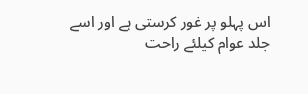اس پہلو پر غور کرستی ہے اور اسے جلد عوام کیلئے راحت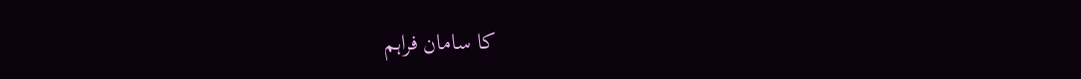کا سامان فراہم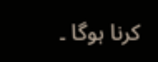کرنا ہوگا ۔